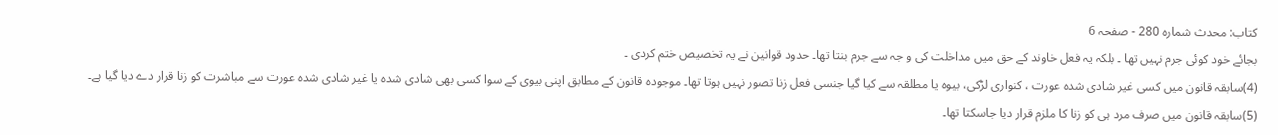کتاب: محدث شماره 280 - صفحہ 6
بجائے خود کوئی جرم نہیں تھا ۔ بلکہ یہ فعل خاوند کے حق میں مداخلت کی و جہ سے جرم بنتا تھا۔ حدود قوانین نے یہ تخصیص ختم کردی ۔
(4)سابقہ قانون میں کسی غیر شادی شدہ عورت ، کنواری لڑکی، بیوہ یا مطلقہ سے کیا گیا جنسی فعل زنا تصور نہیں ہوتا تھا۔ موجودہ قانون کے مطابق اپنی بیوی کے سوا کسی بھی شادی شدہ یا غیر شادی شدہ عورت سے مباشرت کو زنا قرار دے دیا گیا ہے۔
(5)سابقہ قانون میں صرف مرد ہی کو زنا کا ملزم قرار دیا جاسکتا تھا۔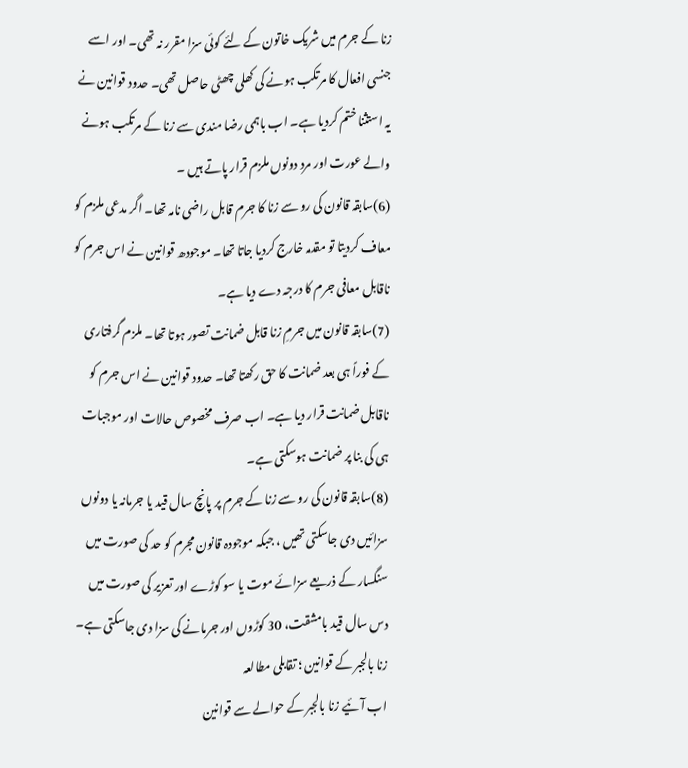زنا کے جرم میں شریک خاتون کے لئے کوئی سزا مقرر نہ تھی۔ اور اسے جنسی افعال کا مرتکب ہونے کی کھلی چھٹی حاصل تھی۔ حدود قوانین نے یہ استثنا ختم کردیا ہے۔ اب باہمی رضا مندی سے زنا کے مرتکب ہونے والے عورت اور مرد دونوں ملزم قرار پاتے ہیں ۔
(6)سابقہ قانون کی رو سے زنا کا جرم قابل راضی نامہ تھا۔ اگر مدعی ملزم کو معاف کردیتا تو مقدمہ خارج کردیا جاتا تھا۔ موجودھ قوانین نے اس جرم کو ناقابل معافی جرم کا درجہ دے دیا ہے۔
(7)سابقہ قانون میں جرمِ زنا قابل ضمانت تصور ہوتا تھا۔ ملزم گرفتاری کے فوراً ہی بعد ضمانت کا حق رکھتا تھا۔ حدود قوانین نے اس جرم کو ناقابل ضمانت قرار دیا ہے۔ اب صرف مخصوص حالات اور موجبات ہی کی بنا پر ضمانت ہوسکتی ہے۔
(8)سابقہ قانون کی رو سے زنا کے جرم پر پانچ سال قید یا جرمانہ یا دونوں سزائیں دی جاسکتی تھیں ، جبکہ موجودہ قانون مجرم کو حد کی صورت میں سنگسار کے ذریعے سزائے موت یا سو کوڑے اور تعزیر کی صورت میں دس سال قید بامشقت، 30 کوڑوں اور جرمانے کی سزا دی جاسکتی ہے۔
زنا بالجبر کے قوانین ؛ تقابلی مطالعہ
اب آئیے زنا بالجبر کے حوالے سے قوانین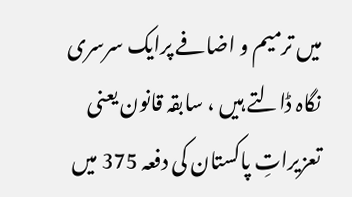میں ترمیم و اضافے پرایک سرسری نگاہ ڈالتے ہیں ، سابقہ قانون یعنی تعزیراتِ پاکستان کی دفعہ 375 میں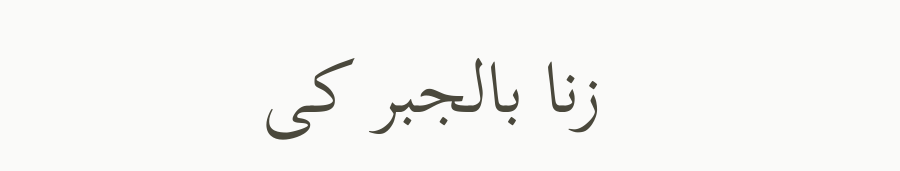زنا بالجبر کی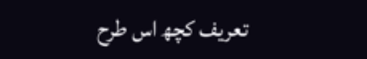تعریف کچھ اس طرح